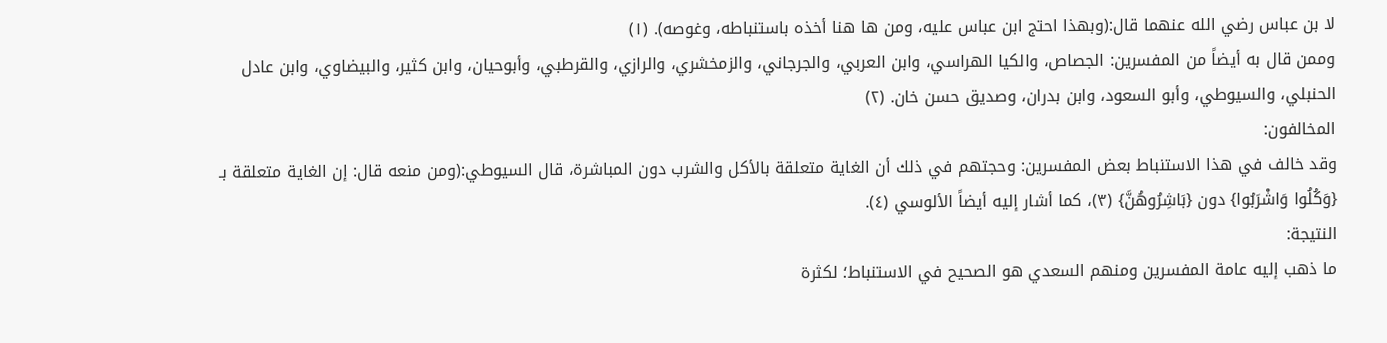لا بن عباس رضي الله عنهما قال:(وبهذا احتج ابن عباس عليه، ومن ها هنا أخذه باستنباطه، وغوصه). (١)
وممن قال به أيضاً من المفسرين: الجصاص، والكيا الهراسي، وابن العربي، والجرجاني، والزمخشري، والرازي، والقرطبي، وأبوحيان، وابن كثير، والبيضاوي، وابن عادل الحنبلي، والسيوطي، وأبو السعود، وابن بدران، وصديق حسن خان. (٢)
المخالفون:
وقد خالف في هذا الاستنباط بعض المفسرين: وحجتهم في ذلك أن الغاية متعلقة بالأكل والشرب دون المباشرة، قال السيوطي:(ومن منعه قال: إن الغاية متعلقة بـ {وَكُلُوا وَاشْرَبُوا} دون {بَاشِرُوهُنَّ} (٣)، كما أشار إليه أيضاً الألوسي (٤).
النتيجة:
ما ذهب إليه عامة المفسرين ومنهم السعدي هو الصحيح في الاستنباط؛ لكثرة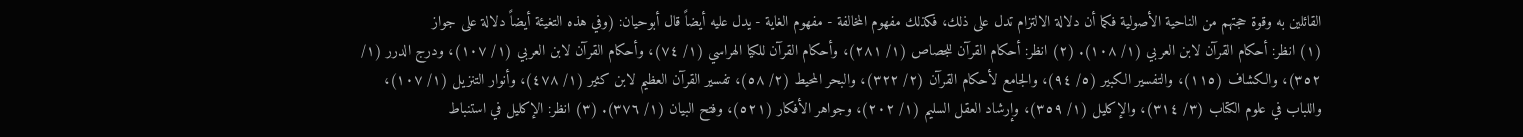القائلين به وقوة حجتهم من الناحية الأصولية فكما أن دلالة الالتزام تدل على ذلك، فكذلك مفهوم المخالفة - مفهوم الغاية - يدل عليه أيضاً قال أبوحيان: (وفي هذه التغيئة أيضاً دلالة على جواز
(١) انظر: أحكام القرآن لابن العربي (١/ ١٠٨). (٢) انظر: أحكام القرآن للجصاص (١/ ٢٨١)، وأحكام القرآن للكيا الهراسي (١/ ٧٤)، وأحكام القرآن لابن العربي (١/ ١٠٧)، ودرج الدرر (١/ ٣٥٢)، والكشاف (١١٥)، والتفسير الكبير (٥/ ٩٤)، والجامع لأحكام القرآن (٢/ ٣٢٢)، والبحر المحيط (٢/ ٥٨)، تفسير القرآن العظيم لابن كثير (١/ ٤٧٨)، وأنوار التنزيل (١/ ١٠٧)، واللباب في علوم الكتاب (٣/ ٣١٤)، والإكليل (١/ ٣٥٩)، وإرشاد العقل السليم (١/ ٢٠٢)، وجواهر الأفكار (٥٢١)، وفتح البيان (١/ ٣٧٦). (٣) انظر: الإكليل في استنباط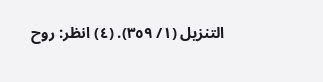التنزيل (١/ ٣٥٩). (٤) انظر: روح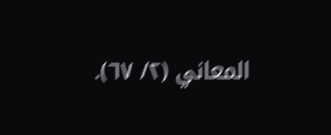المعاني (٢/ ٦٧).